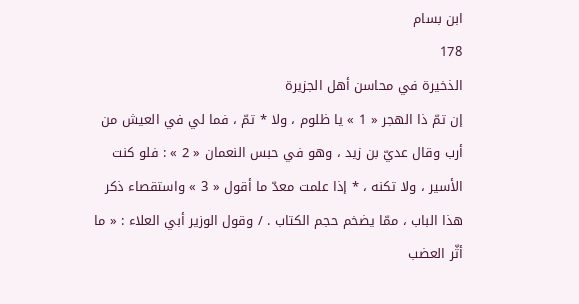ابن بسام
178
الذخيرة في محاسن أهل الجزيرة
إن تمّ ذا الهجر « 1 » يا ظلوم ، ولا * تمّ ، فما لي في العيش من أرب وقال عديّ بن زيد ، وهو في حبس النعمان « 2 » : فلو كنت الأسير ، ولا تكنه ، * إذا علمت معدّ ما أقول « 3 » واستقصاء ذكر هذا الباب ، ممّا يضخم حجم الكتاب . / وقول الوزير أبي العلاء : « ما أثّر العضب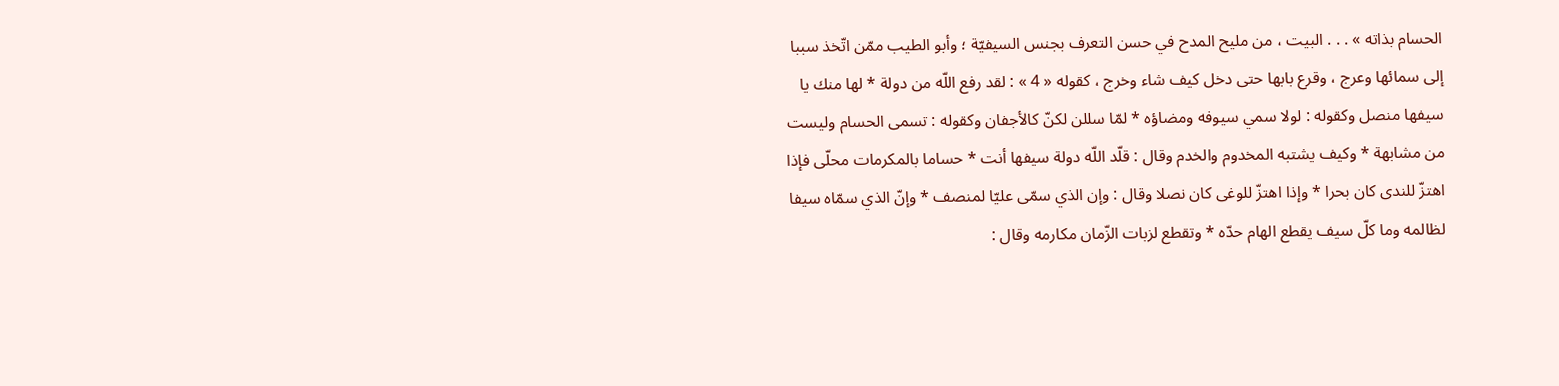الحسام بذاته » . . . البيت ، من مليح المدح في حسن التعرف بجنس السيفيّة ؛ وأبو الطيب ممّن اتّخذ سببا إلى سمائها وعرج ، وقرع بابها حتى دخل كيف شاء وخرج ، كقوله « 4 » : لقد رفع اللّه من دولة * لها منك يا سيفها منصل وكقوله : لولا سمي سيوفه ومضاؤه * لمّا سللن لكنّ كالأجفان وكقوله : تسمى الحسام وليست من مشابهة * وكيف يشتبه المخدوم والخدم وقال : قلّد اللّه دولة سيفها أنت * حساما بالمكرمات محلّى فإذا اهتزّ للندى كان بحرا * وإذا اهتزّ للوغى كان نصلا وقال : وإن الذي سمّى عليّا لمنصف * وإنّ الذي سمّاه سيفا لظالمه وما كلّ سيف يقطع الهام حدّه * وتقطع لزبات الزّمان مكارمه وقال :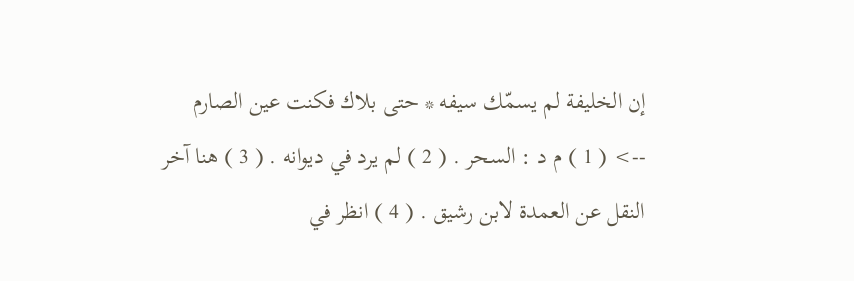إن الخليفة لم يسمّك سيفه * حتى بلاك فكنت عين الصارم
--> ( 1 ) م د : السحر . ( 2 ) لم يرد في ديوانه . ( 3 ) هنا آخر النقل عن العمدة لابن رشيق . ( 4 ) انظر في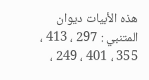هذه الأبيات ديوان المتنبي : 297 ، 413 ، 355 ، 401 ، 249 ،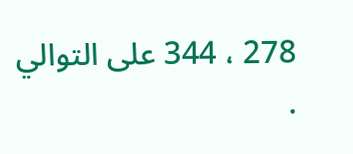278 ، 344 على التوالي .